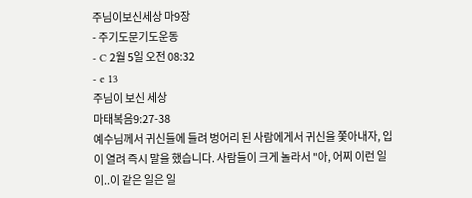주님이보신세상 마9장
- 주기도문기도운동
- C 2월 5일 오전 08:32
- e 13
주님이 보신 세상
마태복음9:27-38
예수님께서 귀신들에 들려 벙어리 된 사람에게서 귀신을 쫓아내자, 입이 열려 즉시 말을 했습니다. 사람들이 크게 놀라서 "아, 어찌 이런 일이..이 같은 일은 일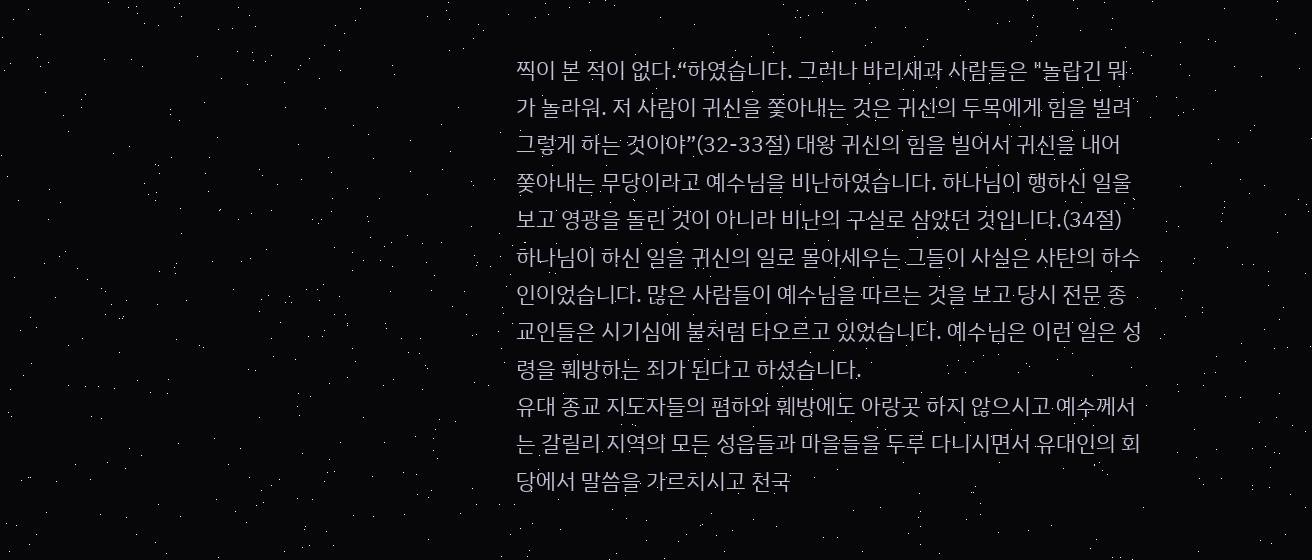찍이 본 적이 없다.“하였습니다. 그러나 바리새과 사람들은 "놀랍긴 뭐가 놀라워. 저 사람이 귀신을 쫓아내는 것은 귀신의 두목에게 힘을 빌려 그렇게 하는 것이야”(32-33절) 대왕 귀신의 힘을 빌어서 귀신을 내어 쫒아내는 무당이라고 예수님을 비난하였습니다. 하나님이 행하신 일을 보고 영광을 돌린 것이 아니라 비난의 구실로 삼았던 것입니다.(34절) 하나님이 하신 일을 귀신의 일로 몰아세우는 그들이 사실은 사탄의 하수인이었습니다. 많은 사람들이 예수님을 따르는 것을 보고 당시 전문 종교인들은 시기심에 불처럼 타오르고 있었습니다. 예수님은 이런 일은 성령을 훼방하는 죄가 된다고 하셨습니다.
유대 종교 지도자들의 폄하와 훼방에도 아랑곳 하지 않으시고 예수께서는 갈릴리 지역의 모든 성읍들과 마을들을 두루 다니시면서 유대인의 회당에서 말씀을 가르치시고 천국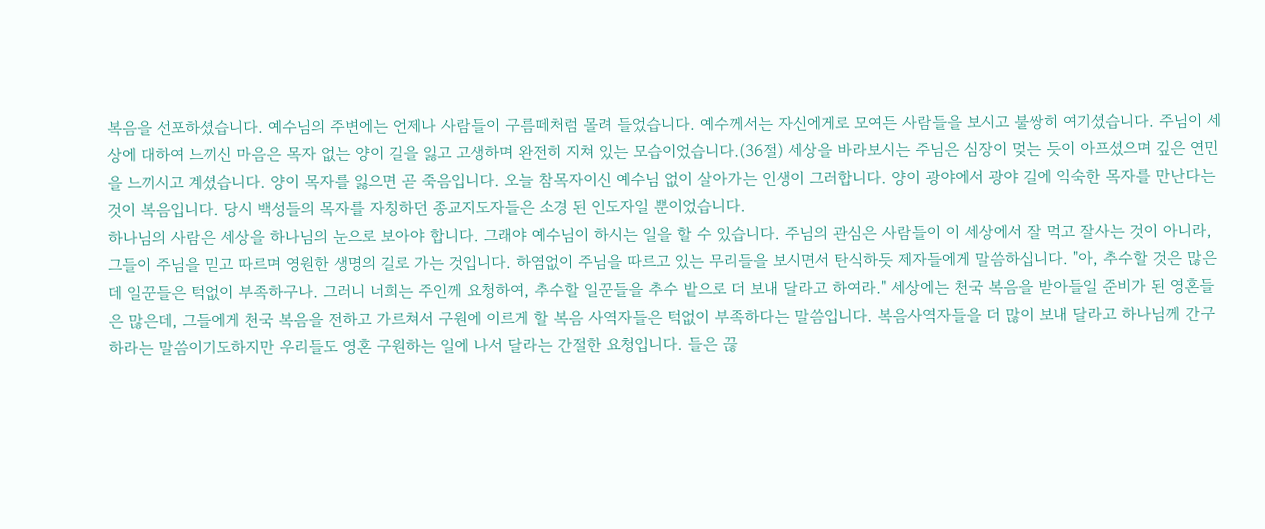복음을 선포하셨습니다. 예수님의 주변에는 언제나 사람들이 구름떼처럼 몰려 들었습니다. 예수께서는 자신에게로 모여든 사람들을 보시고 불쌍히 여기셨습니다. 주님이 세상에 대하여 느끼신 마음은 목자 없는 양이 길을 잃고 고생하며 완전히 지쳐 있는 모습이었습니다.(36절) 세상을 바라보시는 주님은 심장이 멎는 듯이 아프셨으며 깊은 연민을 느끼시고 계셨습니다. 양이 목자를 잃으면 곧 죽음입니다. 오늘 참목자이신 예수님 없이 살아가는 인생이 그러합니다. 양이 광야에서 광야 길에 익숙한 목자를 만난다는 것이 복음입니다. 당시 백성들의 목자를 자칭하던 종교지도자들은 소경 된 인도자일 뿐이었습니다.
하나님의 사람은 세상을 하나님의 눈으로 보아야 합니다. 그래야 예수님이 하시는 일을 할 수 있습니다. 주님의 관심은 사람들이 이 세상에서 잘 먹고 잘사는 것이 아니라, 그들이 주님을 믿고 따르며 영원한 생명의 길로 가는 것입니다. 하염없이 주님을 따르고 있는 무리들을 보시면서 탄식하듯 제자들에게 말씀하십니다. "아, 추수할 것은 많은데 일꾼들은 턱없이 부족하구나. 그러니 너희는 주인께 요청하여, 추수할 일꾼들을 추수 밭으로 더 보내 달라고 하여라." 세상에는 천국 복음을 받아들일 준비가 된 영혼들은 많은데, 그들에게 천국 복음을 전하고 가르쳐서 구원에 이르게 할 복음 사역자들은 턱없이 부족하다는 말씀입니다. 복음사역자들을 더 많이 보내 달라고 하나님께 간구하라는 말씀이기도하지만 우리들도 영혼 구원하는 일에 나서 달라는 간절한 요청입니다. 들은 끊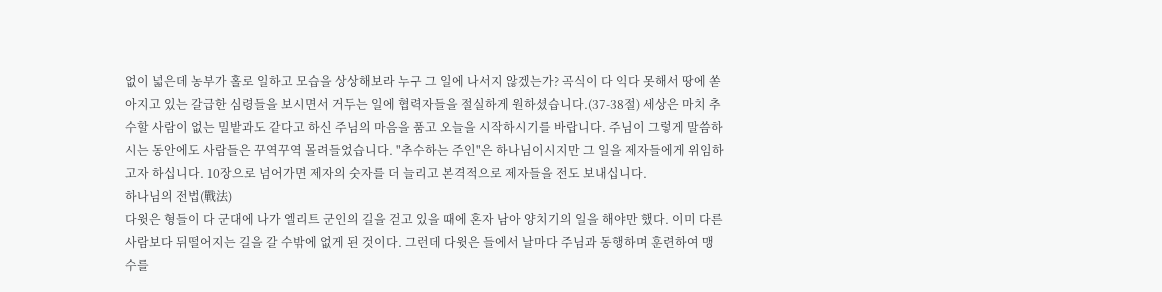없이 넓은데 농부가 홀로 일하고 모습을 상상해보라 누구 그 일에 나서지 않겠는가? 곡식이 다 익다 못해서 땅에 쏟아지고 있는 갈급한 심령들을 보시면서 거두는 일에 협력자들을 절실하게 원하셨습니다.(37-38절) 세상은 마치 추수할 사람이 없는 밀밭과도 같다고 하신 주님의 마음을 품고 오늘을 시작하시기를 바랍니다. 주님이 그렇게 말씀하시는 동안에도 사람들은 꾸역꾸역 몰려들었습니다. "추수하는 주인"은 하나님이시지만 그 일을 제자들에게 위임하고자 하십니다. 10장으로 넘어가면 제자의 숫자를 더 늘리고 본격적으로 제자들을 전도 보내십니다.
하나님의 전법(戰法)
다윗은 형들이 다 군대에 나가 엘리트 군인의 길을 걷고 있을 때에 혼자 남아 양치기의 일을 해야만 했다. 이미 다른 사람보다 뒤떨어지는 길을 갈 수밖에 없게 된 것이다. 그런데 다윗은 들에서 날마다 주님과 동행하며 훈련하여 맹수를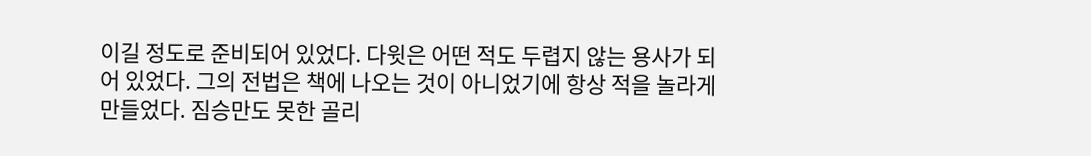이길 정도로 준비되어 있었다. 다윗은 어떤 적도 두렵지 않는 용사가 되어 있었다. 그의 전법은 책에 나오는 것이 아니었기에 항상 적을 놀라게 만들었다. 짐승만도 못한 골리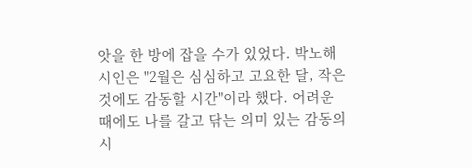앗을 한 방에 잡을 수가 있었다. 박노해 시인은 "2월은 심심하고 고요한 달, 작은 것에도 감동할 시간"이라 했다. 어려운 때에도 나를 갈고 닦는 의미 있는 감동의 시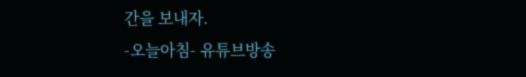간을 보내자.
-오늘아침- 유튜브방송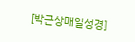[박근상매일성경]